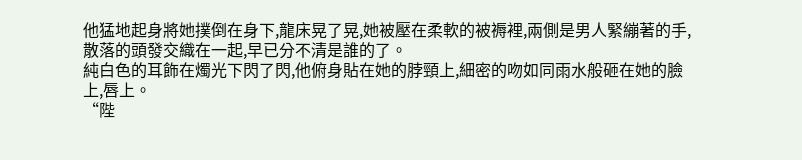他猛地起身將她撲倒在身下,龍床晃了晃,她被壓在柔軟的被褥裡,兩側是男人緊繃著的手,散落的頭發交織在一起,早已分不清是誰的了。
純白色的耳飾在燭光下閃了閃,他俯身貼在她的脖頸上,細密的吻如同雨水般砸在她的臉上,唇上。
“陛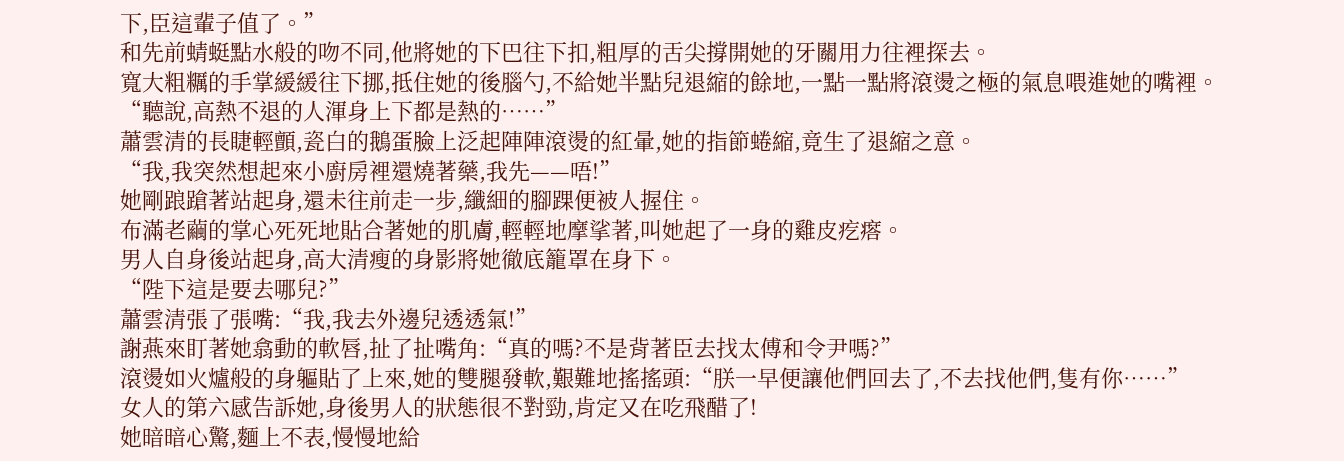下,臣這輩子值了。”
和先前蜻蜓點水般的吻不同,他將她的下巴往下扣,粗厚的舌尖撐開她的牙關用力往裡探去。
寬大粗糲的手掌緩緩往下挪,抵住她的後腦勺,不給她半點兒退縮的餘地,一點一點將滾燙之極的氣息喂進她的嘴裡。
“聽說,高熱不退的人渾身上下都是熱的……”
蕭雲清的長睫輕顫,瓷白的鵝蛋臉上泛起陣陣滾燙的紅暈,她的指節蜷縮,竟生了退縮之意。
“我,我突然想起來小廚房裡還燒著藥,我先——唔!”
她剛踉蹌著站起身,還未往前走一步,纖細的腳踝便被人握住。
布滿老繭的掌心死死地貼合著她的肌膚,輕輕地摩挲著,叫她起了一身的雞皮疙瘩。
男人自身後站起身,高大清瘦的身影將她徹底籠罩在身下。
“陛下這是要去哪兒?”
蕭雲清張了張嘴:“我,我去外邊兒透透氣!”
謝燕來盯著她翕動的軟唇,扯了扯嘴角:“真的嗎?不是背著臣去找太傅和令尹嗎?”
滾燙如火爐般的身軀貼了上來,她的雙腿發軟,艱難地搖搖頭:“朕一早便讓他們回去了,不去找他們,隻有你……”
女人的第六感告訴她,身後男人的狀態很不對勁,肯定又在吃飛醋了!
她暗暗心驚,麵上不表,慢慢地給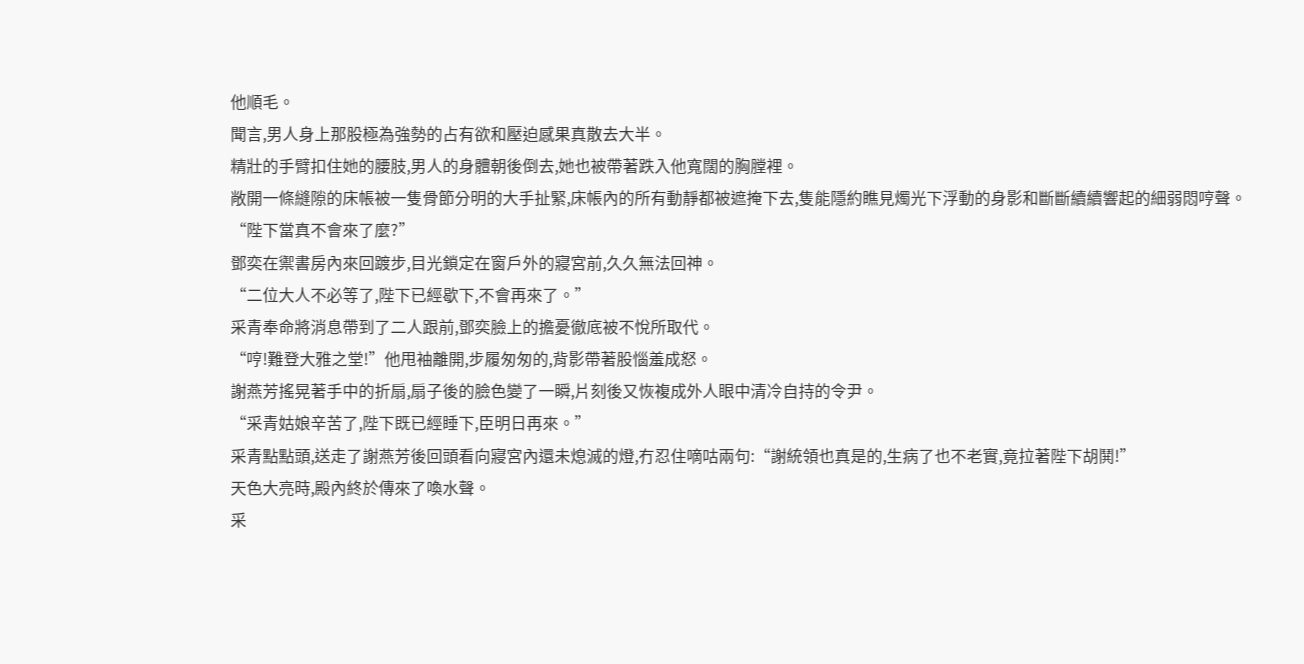他順毛。
聞言,男人身上那股極為強勢的占有欲和壓迫感果真散去大半。
精壯的手臂扣住她的腰肢,男人的身體朝後倒去,她也被帶著跌入他寬闊的胸膛裡。
敞開一條縫隙的床帳被一隻骨節分明的大手扯緊,床帳內的所有動靜都被遮掩下去,隻能隱約瞧見燭光下浮動的身影和斷斷續續響起的細弱悶哼聲。
“陛下當真不會來了麼?”
鄧奕在禦書房內來回踱步,目光鎖定在窗戶外的寢宮前,久久無法回神。
“二位大人不必等了,陛下已經歇下,不會再來了。”
采青奉命將消息帶到了二人跟前,鄧奕臉上的擔憂徹底被不悅所取代。
“哼!難登大雅之堂!”他甩袖離開,步履匆匆的,背影帶著股惱羞成怒。
謝燕芳搖晃著手中的折扇,扇子後的臉色變了一瞬,片刻後又恢複成外人眼中清冷自持的令尹。
“采青姑娘辛苦了,陛下既已經睡下,臣明日再來。”
采青點點頭,送走了謝燕芳後回頭看向寢宮內還未熄滅的燈,冇忍住嘀咕兩句:“謝統領也真是的,生病了也不老實,竟拉著陛下胡鬨!”
天色大亮時,殿內終於傳來了喚水聲。
采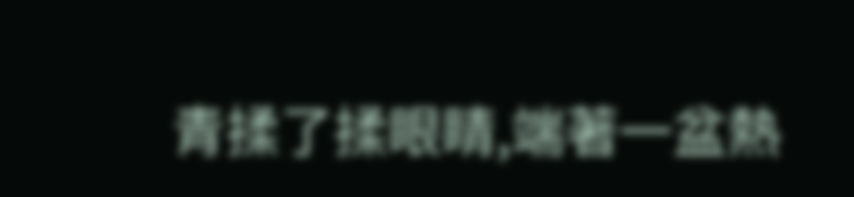青揉了揉眼睛,端著一盆熱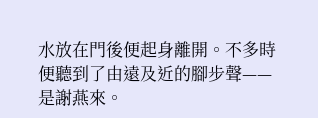水放在門後便起身離開。不多時便聽到了由遠及近的腳步聲——是謝燕來。